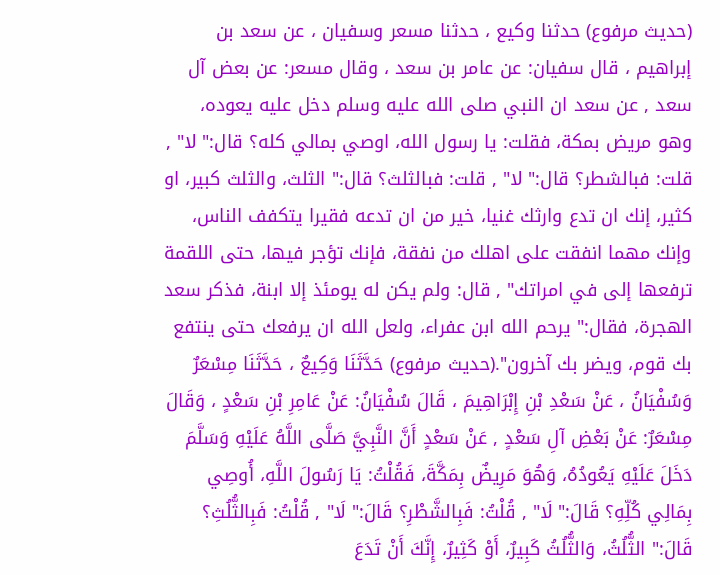(حديث مرفوع) حدثنا وكيع ، حدثنا مسعر وسفيان ، عن سعد بن إبراهيم ، قال سفيان: عن عامر بن سعد ، وقال مسعر: عن بعض آل سعد , عن سعد ان النبي صلى الله عليه وسلم دخل عليه يعوده، وهو مريض بمكة، فقلت: يا رسول الله، اوصي بمالي كله؟ قال:" لا" , قلت: فبالشطر؟ قال:" لا" , قلت: فبالثلث؟ قال:" الثلث، والثلث كبير، او كثير، إنك ان تدع وارثك غنيا، خير من ان تدعه فقيرا يتكفف الناس، وإنك مهما انفقت على اهلك من نفقة، فإنك تؤجر فيها، حتى اللقمة ترفعها إلى في امراتك" , قال: ولم يكن له يومئذ إلا ابنة، فذكر سعد الهجرة، فقال:" يرحم الله ابن عفراء، ولعل الله ان يرفعك حتى ينتفع بك قوم، ويضر بك آخرون".(حديث مرفوع) حَدَّثَنَا وَكِيعٌ ، حَدَّثَنَا مِسْعَرٌ وَسُفْيَانُ ، عَنْ سَعْدِ بْنِ إِبْرَاهِيمَ ، قَالَ سُفْيَانُ: عَنْ عَامِرِ بْنِ سَعْدٍ ، وَقَالَ مِسْعَرٌ: عَنْ بَعْضِ آلِ سَعْدٍ , عَنْ سَعْدٍ أَنَّ النَّبِيَّ صَلَّى اللَّهُ عَلَيْهِ وَسَلَّمَ دَخَلَ عَلَيْهِ يَعُودُهُ، وَهُوَ مَرِيضٌ بِمَكَّةَ، فَقُلْتُ: يَا رَسُولَ اللَّهِ، أُوصِي بِمَالِي كُلِّهِ؟ قَالَ:" لَا" , قُلْتُ: فَبِالشَّطْرِ؟ قَالَ:" لَا" , قُلْتُ: فَبِالثُّلُثِ؟ قَالَ:" الثُّلُثُ، وَالثُّلُثُ كَبِيرٌ، أَوْ كَثِيرٌ، إِنَّكَ أَنْ تَدَعَ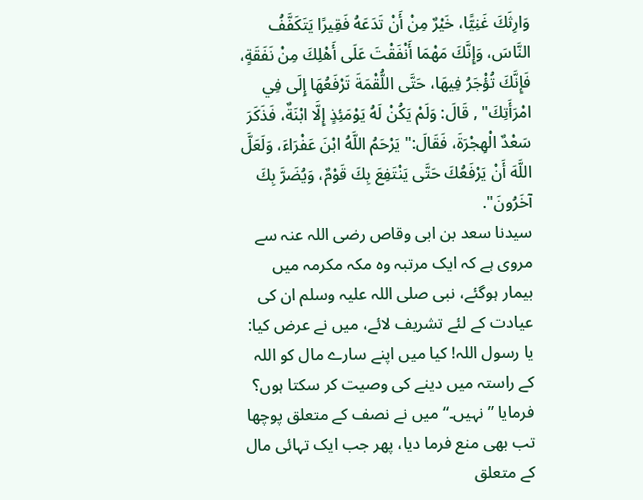وَارِثَكَ غَنِيًّا، خَيْرٌ مِنْ أَنْ تَدَعَهُ فَقِيرًا يَتَكَفَّفُ النَّاسَ، وَإِنَّكَ مَهْمَا أَنْفَقْتَ عَلَى أَهْلِكَ مِنْ نَفَقَةٍ، فَإِنَّكَ تُؤْجَرُ فِيهَا، حَتَّى اللُّقْمَةَ تَرْفَعُهَا إِلَى فِي امْرَأَتِكَ" , قَالَ: وَلَمْ يَكُنْ لَهُ يَوْمَئِذٍ إِلَّا ابْنَةٌ، فَذَكَرَ سَعْدٌ الْهِجْرَةَ، فَقَالَ:" يَرْحَمُ اللَّهُ ابْنَ عَفْرَاءَ، وَلَعَلَّ اللَّهَ أَنْ يَرْفَعُكَ حَتَّى يَنْتَفِعَ بِكَ قَوْمٌ، وَيُضَرَّ بِكَ آخَرُونَ".
سیدنا سعد بن ابی وقاص رضی اللہ عنہ سے مروی ہے کہ ایک مرتبہ وہ مکہ مکرمہ میں بیمار ہوگئے، نبی صلی اللہ علیہ وسلم ان کی عیادت کے لئے تشریف لائے، میں نے عرض کیا: یا رسول اللہ! کیا میں اپنے سارے مال کو اللہ کے راستہ میں دینے کی وصیت کر سکتا ہوں؟ فرمایا ”نہیں۔“ میں نے نصف کے متعلق پوچھا تب بھی منع فرما دیا، پھر جب ایک تہائی مال کے متعلق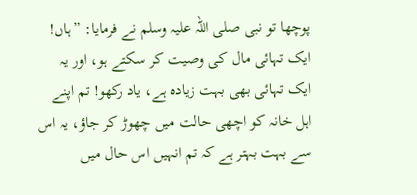پوچھا تو نبی صلی اللہ علیہ وسلم نے فرمایا: ”ہاں! ایک تہائی مال کی وصیت کر سکتے ہو، اور یہ ایک تہائی بھی بہت زیادہ ہے، یاد رکھو! تم اپنے اہل خانہ کو اچھی حالت میں چھوڑ کر جاؤ، یہ اس سے بہت بہتر ہے کہ تم انہیں اس حال میں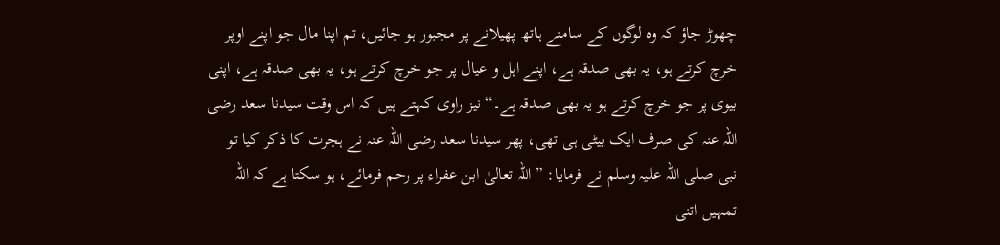چھوڑ جاؤ کہ وہ لوگوں کے سامنے ہاتھ پھیلانے پر مجبور ہو جائیں، تم اپنا مال جو اپنے اوپر خرچ کرتے ہو، یہ بھی صدقہ ہے، اپنے اہل و عیال پر جو خرچ کرتے ہو، یہ بھی صدقہ ہے، اپنی بیوی پر جو خرچ کرتے ہو یہ بھی صدقہ ہے۔“ نیز راوی کہتے ہیں کہ اس وقت سیدنا سعد رضی اللہ عنہ کی صرف ایک بیٹی ہی تھی، پھر سیدنا سعد رضی اللہ عنہ نے ہجرت کا ذکر کیا تو نبی صلی اللہ علیہ وسلم نے فرمایا: ”اللہ تعالیٰ ابن عفراء پر رحم فرمائے، ہو سکتا ہے کہ اللہ تمہیں اتنی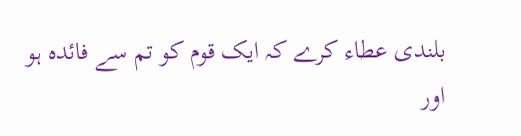بلندی عطاء کرے کہ ایک قوم کو تم سے فائدہ ہو اور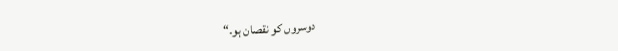دوسروں کو نقصان ہو۔“